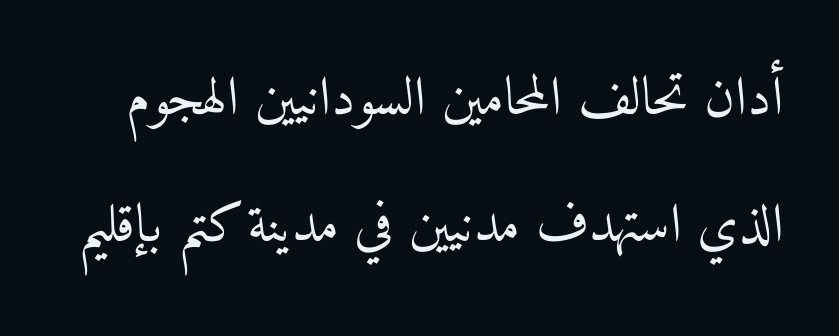أدان تحالف المحامين السودانيين الهجوم الذي استهدف مدنيين في مدينة كتم بإقليم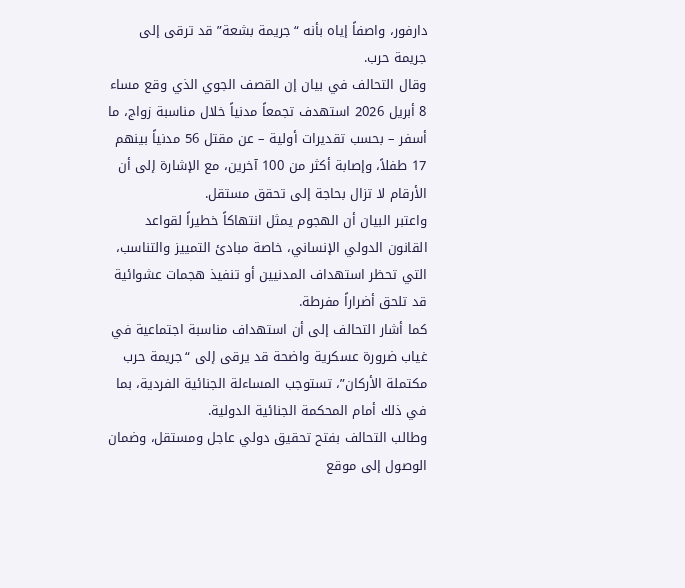دارفور، واصفاً إياه بأنه “جريمة بشعة” قد ترقى إلى جريمة حرب.
وقال التحالف في بيان إن القصف الجوي الذي وقع مساء 8 أبريل 2026 استهدف تجمعاً مدنياً خلال مناسبة زواج، ما أسفر – بحسب تقديرات أولية – عن مقتل 56 مدنياً بينهم 17 طفلاً، وإصابة أكثر من 100 آخرين، مع الإشارة إلى أن الأرقام لا تزال بحاجة إلى تحقق مستقل.
واعتبر البيان أن الهجوم يمثل انتهاكاً خطيراً لقواعد القانون الدولي الإنساني، خاصة مبادئ التمييز والتناسب، التي تحظر استهداف المدنيين أو تنفيذ هجمات عشوائية قد تلحق أضراراً مفرطة.
كما أشار التحالف إلى أن استهداف مناسبة اجتماعية في غياب ضرورة عسكرية واضحة قد يرقى إلى “جريمة حرب مكتملة الأركان”، تستوجب المساءلة الجنائية الفردية، بما في ذلك أمام المحكمة الجنائية الدولية.
وطالب التحالف بفتح تحقيق دولي عاجل ومستقل، وضمان الوصول إلى موقع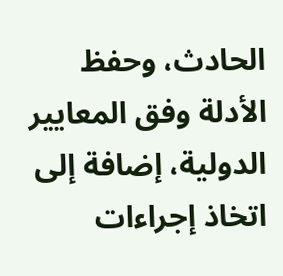الحادث، وحفظ الأدلة وفق المعايير الدولية، إضافة إلى اتخاذ إجراءات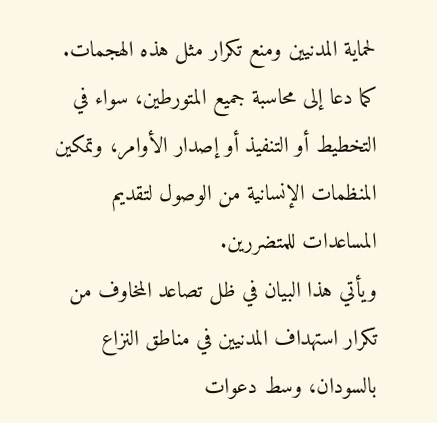لحماية المدنيين ومنع تكرار مثل هذه الهجمات.
كما دعا إلى محاسبة جميع المتورطين، سواء في التخطيط أو التنفيذ أو إصدار الأوامر، وتمكين المنظمات الإنسانية من الوصول لتقديم المساعدات للمتضررين.
ويأتي هذا البيان في ظل تصاعد المخاوف من تكرار استهداف المدنيين في مناطق النزاع بالسودان، وسط دعوات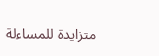متزايدة للمساءلة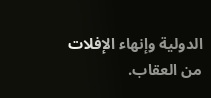الدولية وإنهاء الإفلات من العقاب.